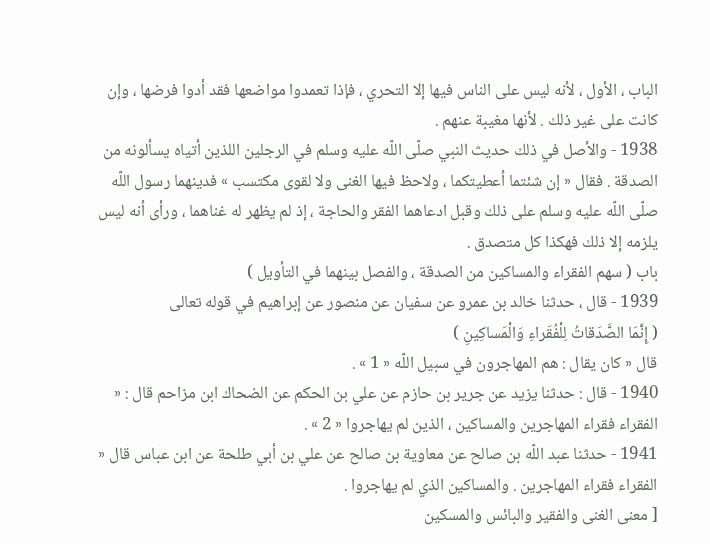الباب ، الأول ، لأنه ليس على الناس فيها إلا التحري ، فإذا تعمدوا مواضعها فقد أدوا فرضها ، وإن كانت على غير ذلك . لأنها مغيبة عنهم .
1938 - والأصل في ذلك حديث النبي صلّى اللّه عليه وسلم في الرجلين اللذين أتياه يسألونه من الصدقة . فقال « إن شئتما أعطيتكما ، ولاحظ فيها الغنى ولا لقوى مكتسب » فدينهما رسول اللّه صلّى اللّه عليه وسلم على ذلك وقبل ادعاهما الفقر والحاجة ، إذ لم يظهر له غناهما ، ورأى أنه ليس يلزمه إلا ذلك فهكذا كل متصدق .
باب ( سهم الفقراء والمساكين من الصدقة ، والفصل بينهما في التأويل )
1939 - قال ، حدثنا خالد بن عمرو عن سفيان عن منصور عن إبراهيم في قوله تعالى
( إِنَّمَا الصَّدَقاتُ لِلْفُقَراءِ وَالْمَساكِينِ )
قال « كان يقال : هم المهاجرون في سبيل اللّه « 1 » .
1940 - قال : حدثنا يزيد عن جرير بن حازم عن علي بن الحكم عن الضحاك ابن مزاحم قال : « الفقراء فقراء المهاجرين والمساكين ، الذين لم يهاجروا « 2 » .
1941 - حدثنا عبد اللّه بن صالح عن معاوية بن صالح عن علي بن أبي طلحة عن ابن عباس قال « الفقراء فقراء المهاجرين . والمساكين الذي لم يهاجروا .
[ معنى الغنى والفقير والبائس والمسكين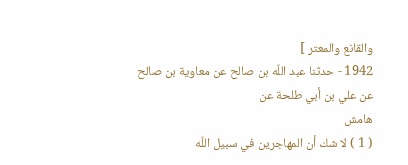والقانع والمعتر ]
1942 - حدثنا عبد اللّه بن صالح عن معاوية بن صالح عن علي بن أبي طلحة عن
هامش
( 1 ) لا شك أن المهاجرين في سبيل اللّه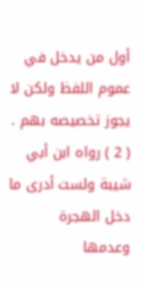أول من يدخل في عموم اللفظ ولكن لا يجوز تخصيصه بهم .
( 2 ) رواه ابن أبي شيبة ولست أدرى ما دخل الهجرة وعدمها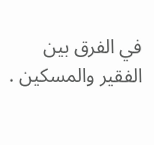في الفرق بين الفقير والمسكين .